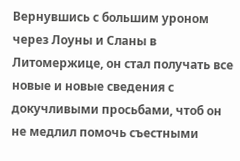Вернувшись с большим уроном через Лоуны и Сланы в Литомержице, он стал получать все новые и новые сведения с докучливыми просьбами, чтоб он не медлил помочь съестными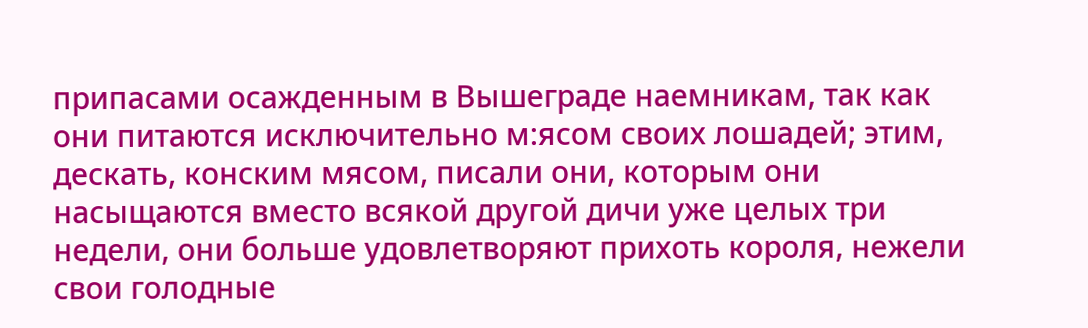припасами осажденным в Вышеграде наемникам, так как они питаются исключительно м:ясом своих лошадей; этим, дескать, конским мясом, писали они, которым они насыщаются вместо всякой другой дичи уже целых три недели, они больше удовлетворяют прихоть короля, нежели свои голодные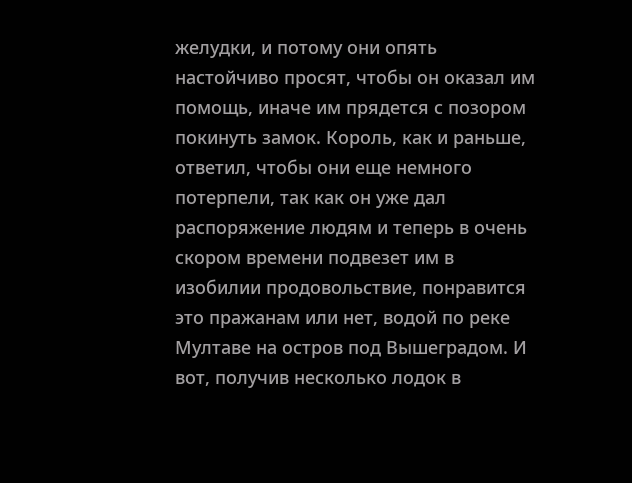желудки, и потому они опять настойчиво просят, чтобы он оказал им помощь, иначе им прядется с позором покинуть замок. Король, как и раньше, ответил, чтобы они еще немного потерпели, так как он уже дал распоряжение людям и теперь в очень скором времени подвезет им в изобилии продовольствие, понравится это пражанам или нет, водой по реке Мултаве на остров под Вышеградом. И вот, получив несколько лодок в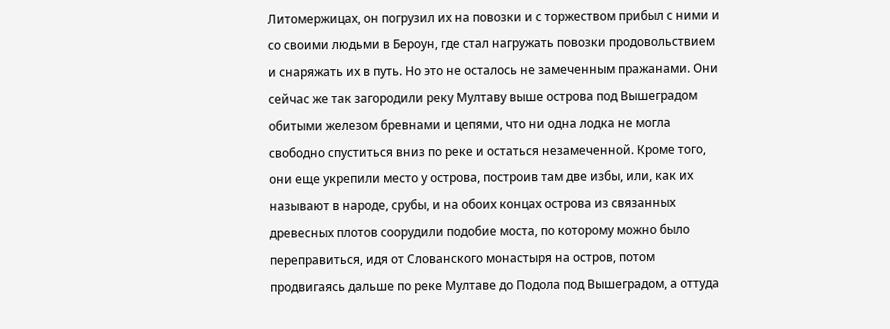Литомержицах, он погрузил их на повозки и с торжеством прибыл с ними и со своими людьми в Бероун, где стал нагружать повозки продовольствием и снаряжать их в путь. Но это не осталось не замеченным пражанами. Они сейчас же так загородили реку Мултаву выше острова под Вышеградом обитыми железом бревнами и цепями, что ни одна лодка не могла свободно спуститься вниз по реке и остаться незамеченной. Кроме того, они еще укрепили место у острова, построив там две избы, или, как их называют в народе, срубы, и на обоих концах острова из связанных древесных плотов соорудили подобие моста, по которому можно было переправиться, идя от Слованского монастыря на остров, потом продвигаясь дальше по реке Мултаве до Подола под Вышеградом, а оттуда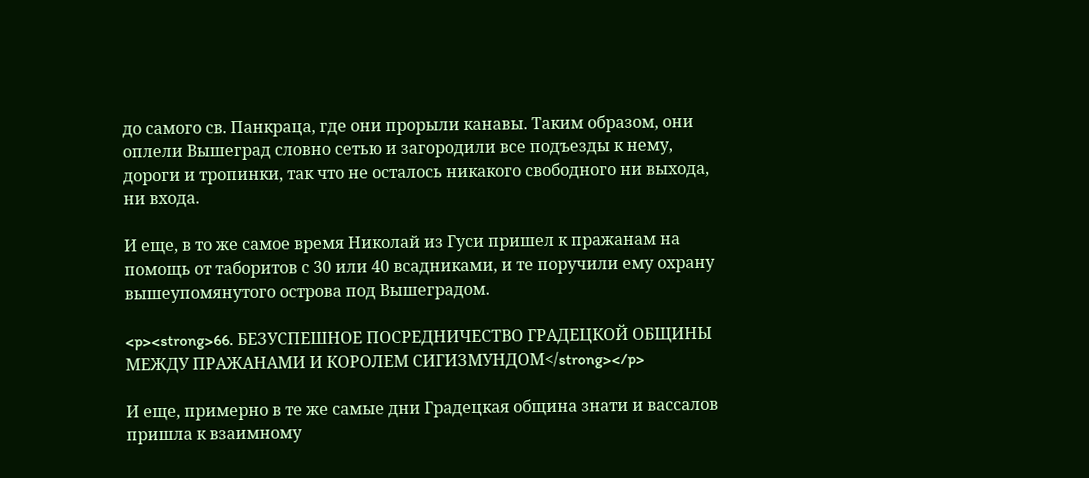до самого св. Панкраца, где они прорыли канавы. Таким образом, они оплели Вышеград словно сетью и загородили все подъезды к нему, дороги и тропинки, так что не осталось никакого свободного ни выхода, ни входа.

И еще, в то же самое время Николай из Гуси пришел к пражанам на помощь от таборитов с 30 или 40 всадниками, и те поручили ему охрану вышеупомянутого острова под Вышеградом.

<p><strong>66. БЕЗУСПЕШНОЕ ПОСРЕДНИЧЕСТВО ГРАДЕЦКОЙ ОБЩИНЫ МЕЖДУ ПРАЖАНАМИ И КОРОЛЕМ СИГИЗМУНДОМ</strong></p>

И еще, примерно в те же самые дни Градецкая община знати и вассалов пришла к взаимному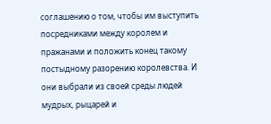соглашению о том, чтобы им выступить посредниками между королем и пражанами и положить конец такому постыдному разорению королевства. И они выбрали из своей среды людей мудрых, рыцарей и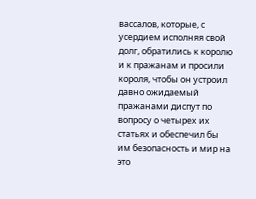вассалов, которые, с усердием исполняя свой долг, обратились к королю и к пражанам и просили короля, чтобы он устроил давно ожидаемый пражанами диспут по вопросу о четырех их статьях и обеспечил бы им безопасность и мир на это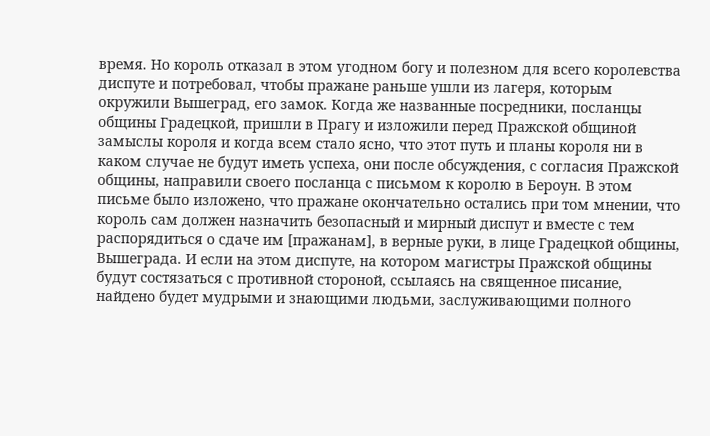время. Но король отказал в этом угодном богу и полезном для всего королевства диспуте и потребовал, чтобы пражане раньше ушли из лагеря, которым окружили Вышеград, его замок. Когда же названные посредники, посланцы общины Градецкой, пришли в Прагу и изложили перед Пражской общиной замыслы короля и когда всем стало ясно, что этот путь и планы короля ни в каком случае не будут иметь успеха, они после обсуждения, с согласия Пражской общины, направили своего посланца с письмом к королю в Бероун. В этом письме было изложено, что пражане окончательно остались при том мнении, что король сам должен назначить безопасный и мирный диспут и вместе с тем распорядиться о сдаче им [пражанам], в верные руки, в лице Градецкой общины, Вышеграда. И если на этом диспуте, на котором магистры Пражской общины будут состязаться с противной стороной, ссылаясь на священное писание, найдено будет мудрыми и знающими людьми, заслуживающими полного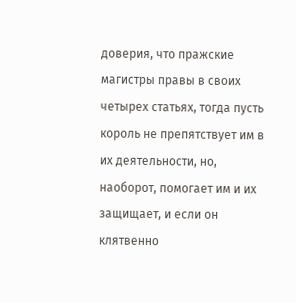доверия, что пражские магистры правы в своих четырех статьях, тогда пусть король не препятствует им в их деятельности, но, наоборот, помогает им и их защищает, и если он клятвенно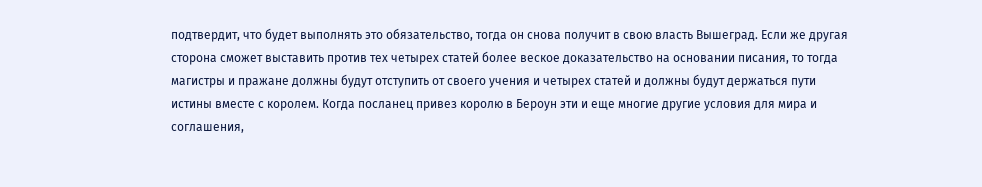подтвердит, что будет выполнять это обязательство, тогда он снова получит в свою власть Вышеград. Если же другая сторона сможет выставить против тех четырех статей более веское доказательство на основании писания, то тогда магистры и пражане должны будут отступить от своего учения и четырех статей и должны будут держаться пути истины вместе с королем. Когда посланец привез королю в Бероун эти и еще многие другие условия для мира и соглашения,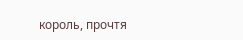король, прочтя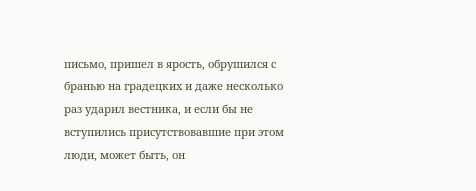письмо, пришел в ярость, обрушился с бранью на градецких и даже несколько раз ударил вестника, и если бы не вступились присутствовавшие при этом люди, может быть, он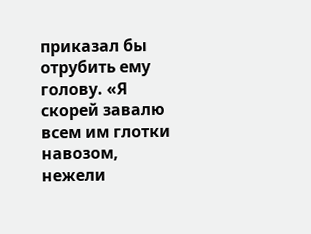приказал бы отрубить ему голову. «Я скорей завалю всем им глотки навозом, нежели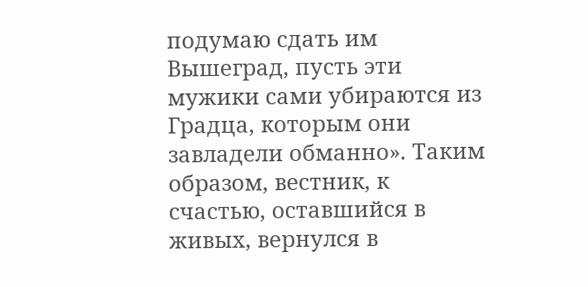подумаю сдать им Вышеград, пусть эти мужики сами убираются из Градца, которым они завладели обманно». Таким образом, вестник, к счастью, оставшийся в живых, вернулся в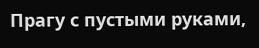Прагу с пустыми руками,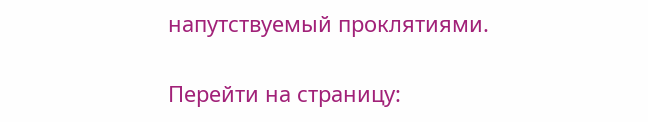напутствуемый проклятиями.

Перейти на страницу: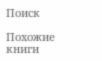Поиск

Похожие книги